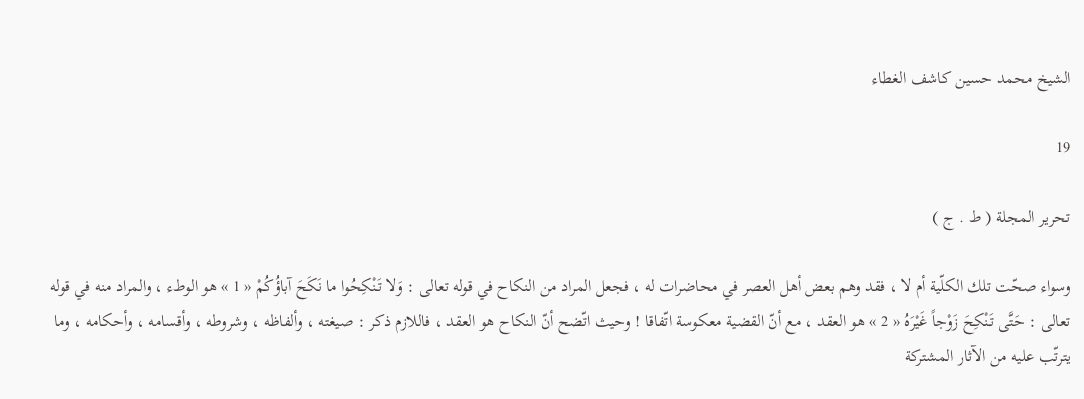الشيخ محمد حسين كاشف الغطاء

19

تحرير المجلة ( ط . ج )

وسواء صحّت تلك الكلّية أم لا ، فقد وهم بعض أهل العصر في محاضرات له ، فجعل المراد من النكاح في قوله تعالى : وَلا تَنْكِحُوا ما نَكَحَ آباؤُكُمْ « 1 » هو الوطء ، والمراد منه في قوله تعالى : حَتَّى تَنْكِحَ زَوْجاً غَيْرَهُ « 2 » هو العقد ، مع أنّ القضية معكوسة اتّفاقا ! وحيث اتّضح أنّ النكاح هو العقد ، فاللازم ذكر : صيغته ، وألفاظه ، وشروطه ، وأقسامه ، وأحكامه ، وما يترتّب عليه من الآثار المشتركة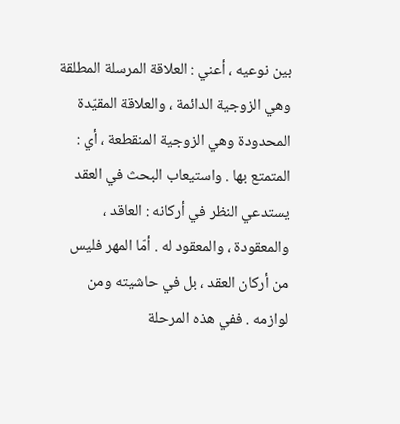بين نوعيه ، أعني : العلاقة المرسلة المطلقة وهي الزوجية الدائمة ، والعلاقة المقيّدة المحدودة وهي الزوجية المنقطعة ، أي : المتمتع بها . واستيعاب البحث في العقد يستدعي النظر في أركانه : العاقد ، والمعقودة ، والمعقود له . أمّا المهر فليس من أركان العقد ، بل في حاشيته ومن لوازمه . ففي هذه المرحلة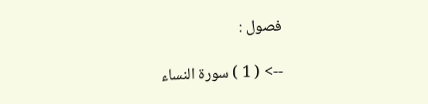فصول :

--> ( 1 ) سورة النساء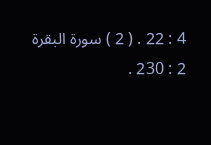4 : 22 . ( 2 ) سورة البقرة 2 : 230 .